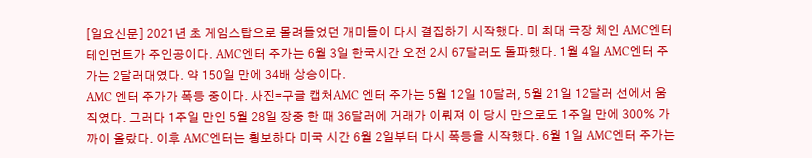[일요신문] 2021년 초 게임스탑으로 몰려들었던 개미들이 다시 결집하기 시작했다. 미 최대 극장 체인 AMC엔터테인먼트가 주인공이다. AMC엔터 주가는 6월 3일 한국시간 오전 2시 67달러도 돌파했다. 1월 4일 AMC엔터 주가는 2달러대였다. 약 150일 만에 34배 상승이다.
AMC 엔터 주가가 폭등 중이다. 사진=구글 캡처AMC 엔터 주가는 5월 12일 10달러, 5월 21일 12달러 선에서 움직였다. 그러다 1주일 만인 5월 28일 장중 한 때 36달러에 거래가 이뤄져 이 당시 만으로도 1주일 만에 300% 가까이 올랐다. 이후 AMC엔터는 횡보하다 미국 시간 6월 2일부터 다시 폭등을 시작했다. 6월 1일 AMC엔터 주가는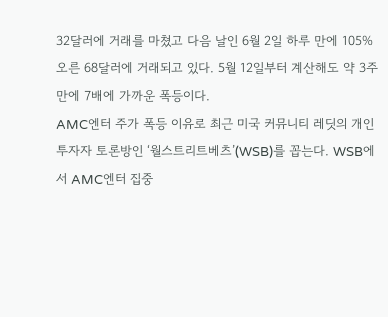32달러에 거래를 마쳤고 다음 날인 6월 2일 하루 만에 105% 오른 68달러에 거래되고 있다. 5월 12일부터 계산해도 약 3주 만에 7배에 가까운 폭등이다.
AMC엔터 주가 폭등 이유로 최근 미국 커뮤니티 레딧의 개인투자자 토론방인 ‘월스트리트베츠’(WSB)를 꼽는다. WSB에서 AMC엔터 집중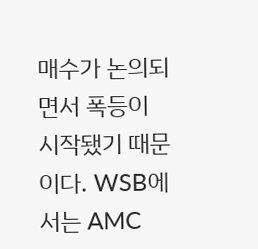매수가 논의되면서 폭등이 시작됐기 때문이다. WSB에서는 AMC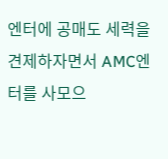엔터에 공매도 세력을 견제하자면서 AMC엔터를 사모으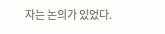자는 논의가 있었다.